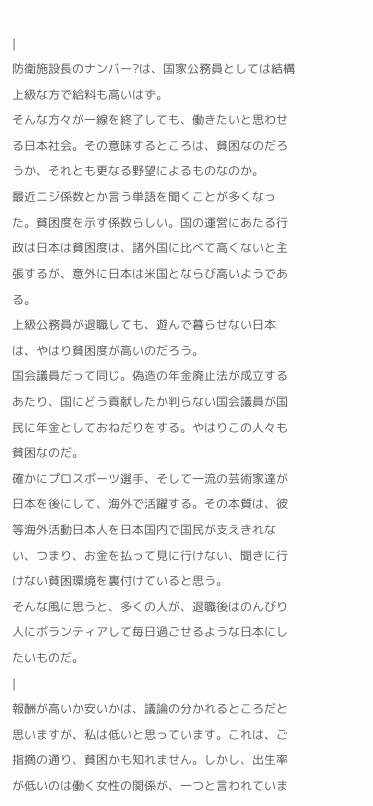|
防衛施設長のナンバー?は、国家公務員としては結構上級な方で給料も高いはず。
そんな方々が一線を終了しても、働きたいと思わせる日本社会。その意味するところは、貧困なのだろうか、それとも更なる野望によるものなのか。
最近ニジ係数とか言う単語を聞くことが多くなった。貧困度を示す係数らしい。国の運営にあたる行政は日本は貧困度は、諸外国に比べて高くないと主張するが、意外に日本は米国とならび高いようである。
上級公務員が退職しても、遊んで暮らせない日本は、やはり貧困度が高いのだろう。
国会議員だって同じ。偽造の年金廃止法が成立するあたり、国にどう貢献したか判らない国会議員が国民に年金としておねだりをする。やはりこの人々も貧困なのだ。
確かにプロスボーツ選手、そして一流の芸術家達が日本を後にして、海外で活躍する。その本質は、彼等海外活動日本人を日本国内で国民が支えきれない、つまり、お金を払って見に行けない、聞きに行けない貧困環境を裏付けていると思う。
そんな風に思うと、多くの人が、退職後はのんびり人にボランティアして毎日過ごせるような日本にしたいものだ。
|
報酬が高いか安いかは、議論の分かれるところだと思いますが、私は低いと思っています。これは、ご指摘の通り、貧困かも知れません。しかし、出生率が低いのは働く女性の関係が、一つと言われていま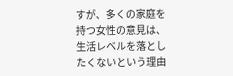すが、多くの家庭を持つ女性の意見は、生活レベルを落としたくないという理由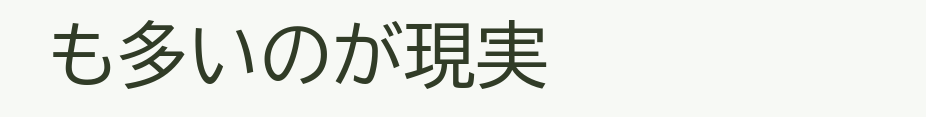も多いのが現実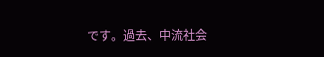です。過去、中流社会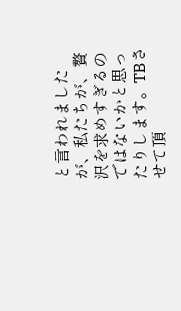と言われましたが、私たちが、贅沢を求めすぎるのではないかと思ったりします。TBさせて頂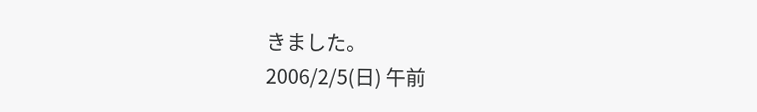きました。
2006/2/5(日) 午前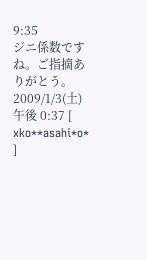9:35
ジニ係数ですね。ご指摘ありがとう。
2009/1/3(土) 午後 0:37 [ xko**asahi*o* ]